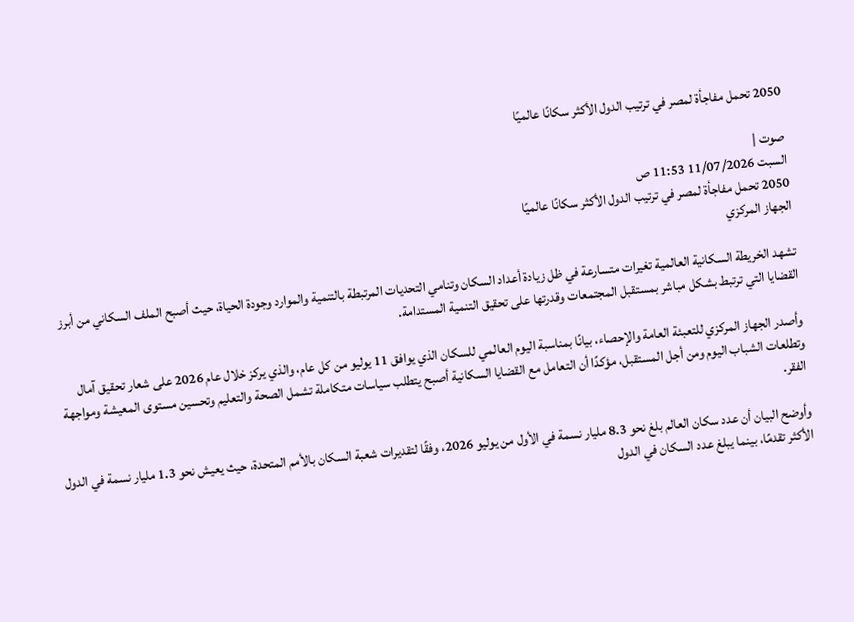2050 تحمل مفاجأة لمصر في ترتيب الدول الأكثر سكانًا عالميًا

صوت |
السبت 11/07/2026 11:53 ص
2050 تحمل مفاجأة لمصر في ترتيب الدول الأكثر سكانًا عالميًا
الجهاز المركزي

تشهد الخريطة السكانية العالمية تغيرات متسارعة في ظل زيادة أعداد السكان وتنامي التحديات المرتبطة بالتنمية والموارد وجودة الحياة، حيث أصبح الملف السكاني من أبرز القضايا التي ترتبط بشكل مباشر بمستقبل المجتمعات وقدرتها على تحقيق التنمية المستدامة.

وأصدر الجهاز المركزي للتعبئة العامة والإحصاء، بيانًا بمناسبة اليوم العالمي للسكان الذي يوافق 11 يوليو من كل عام، والذي يركز خلال عام 2026 على شعار تحقيق آمال وتطلعات الشباب اليوم ومن أجل المستقبل، مؤكدًا أن التعامل مع القضايا السكانية أصبح يتطلب سياسات متكاملة تشمل الصحة والتعليم وتحسين مستوى المعيشة ومواجهة الفقر.

وأوضح البيان أن عدد سكان العالم بلغ نحو 8.3 مليار نسمة في الأول من يوليو 2026، وفقًا لتقديرات شعبة السكان بالأمم المتحدة، حيث يعيش نحو 1.3 مليار نسمة في الدول الأكثر تقدمًا، بينما يبلغ عدد السكان في الدول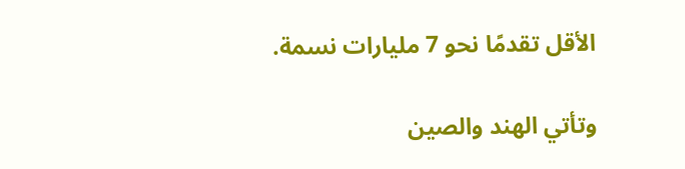الأقل تقدمًا نحو 7 مليارات نسمة.

وتأتي الهند والصين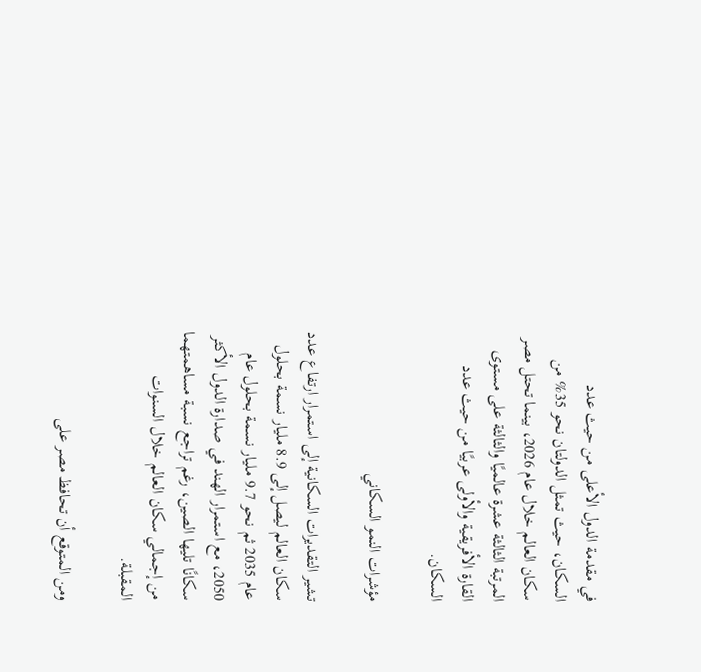في مقدمة الدول الأعلى من حيث عدد السكان، حيث تمثل الدولتان نحو 35% من سكان العالم خلال عام 2026، بينما تحتل مصر المرتبة الثالثة عشرة عالميًا والثالثة على مستوى القارة الأفريقية والأولى عربيًا من حيث عدد السكان.

مؤشرات النمو السكاني

تشير التقديرات السكانية إلى استمرار ارتفاع عدد سكان العالم ليصل إلى 8.9 مليار نسمة بحلول عام 2035 ثم نحو 9.7 مليار نسمة بحلول عام 2050، مع استمرار الهند في صدارة الدول الأكثر سكانًا تليها الصين، رغم تراجع نسبة مساهمتهما من إجمالي سكان العالم خلال السنوات المقبلة.

ومن المتوقع أن تحافظ مصر على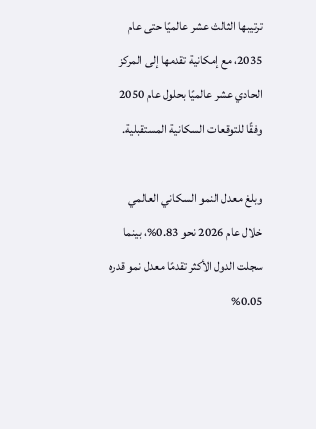ترتيبها الثالث عشر عالميًا حتى عام 2035، مع إمكانية تقدمها إلى المركز الحادي عشر عالميًا بحلول عام 2050 وفقًا للتوقعات السكانية المستقبلية.

وبلغ معدل النمو السكاني العالمي خلال عام 2026 نحو 0.83%، بينما سجلت الدول الأكثر تقدمًا معدل نمو قدره 0.05%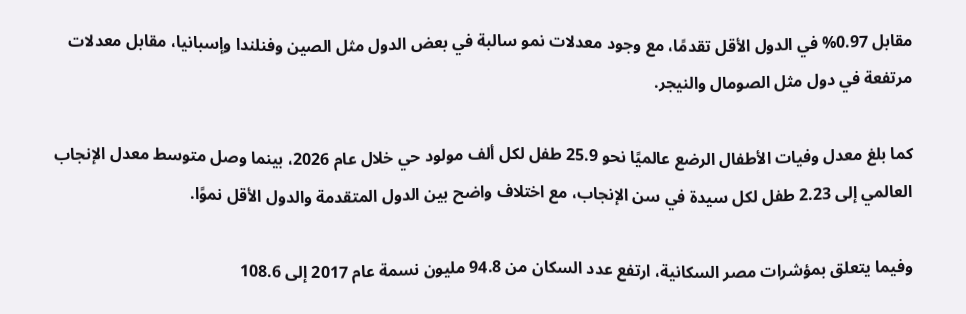مقابل 0.97% في الدول الأقل تقدمًا، مع وجود معدلات نمو سالبة في بعض الدول مثل الصين وفنلندا وإسبانيا، مقابل معدلات مرتفعة في دول مثل الصومال والنيجر.

كما بلغ معدل وفيات الأطفال الرضع عالميًا نحو 25.9 طفل لكل ألف مولود حي خلال عام 2026، بينما وصل متوسط معدل الإنجاب العالمي إلى 2.23 طفل لكل سيدة في سن الإنجاب، مع اختلاف واضح بين الدول المتقدمة والدول الأقل نموًا.

وفيما يتعلق بمؤشرات مصر السكانية، ارتفع عدد السكان من 94.8 مليون نسمة عام 2017 إلى 108.6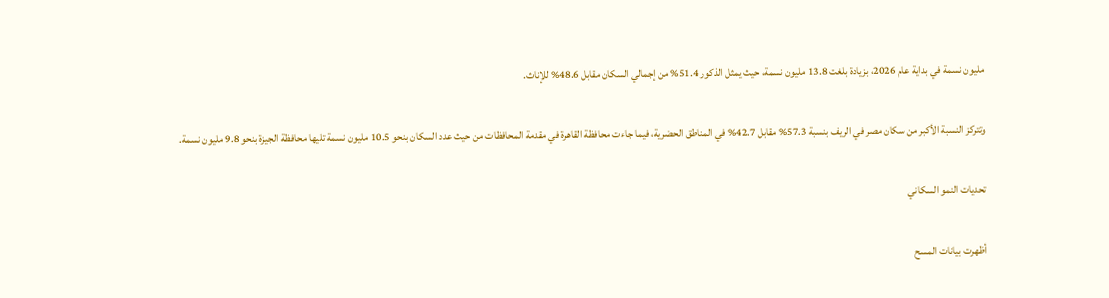مليون نسمة في بداية عام 2026، بزيادة بلغت 13.8 مليون نسمة، حيث يمثل الذكور 51.4% من إجمالي السكان مقابل 48.6% للإناث.

وتتركز النسبة الأكبر من سكان مصر في الريف بنسبة 57.3% مقابل 42.7% في المناطق الحضرية، فيما جاءت محافظة القاهرة في مقدمة المحافظات من حيث عدد السكان بنحو 10.5 مليون نسمة تليها محافظة الجيزة بنحو 9.8 مليون نسمة.

تحديات النمو السكاني

أظهرت بيانات المسح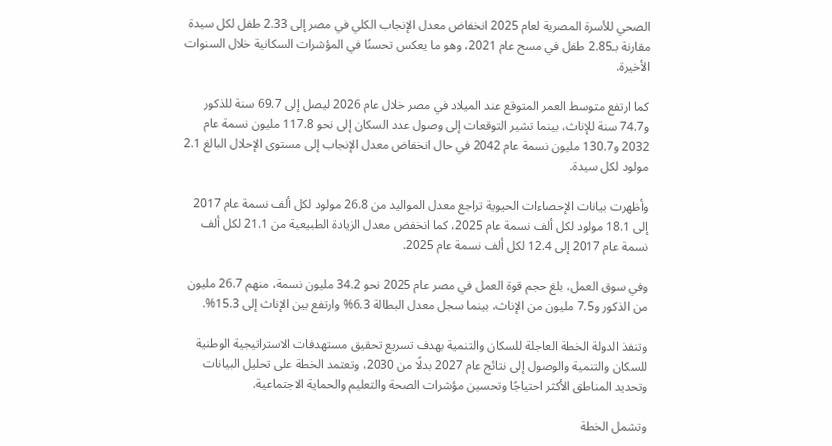الصحي للأسرة المصرية لعام 2025 انخفاض معدل الإنجاب الكلي في مصر إلى 2.33 طفل لكل سيدة مقارنة بـ2.85 طفل في مسح عام 2021، وهو ما يعكس تحسنًا في المؤشرات السكانية خلال السنوات الأخيرة.

كما ارتفع متوسط العمر المتوقع عند الميلاد في مصر خلال عام 2026 ليصل إلى 69.7 سنة للذكور و74.7 سنة للإناث، بينما تشير التوقعات إلى وصول عدد السكان إلى نحو 117.8 مليون نسمة عام 2032 و130.7 مليون نسمة عام 2042 في حال انخفاض معدل الإنجاب إلى مستوى الإحلال البالغ 2.1 مولود لكل سيدة.

وأظهرت بيانات الإحصاءات الحيوية تراجع معدل المواليد من 26.8 مولود لكل ألف نسمة عام 2017 إلى 18.1 مولود لكل ألف نسمة عام 2025، كما انخفض معدل الزيادة الطبيعية من 21.1 لكل ألف نسمة عام 2017 إلى 12.4 لكل ألف نسمة عام 2025.

وفي سوق العمل، بلغ حجم قوة العمل في مصر عام 2025 نحو 34.2 مليون نسمة، منهم 26.7 مليون من الذكور و7.5 مليون من الإناث، بينما سجل معدل البطالة 6.3% وارتفع بين الإناث إلى 15.3%.

وتنفذ الدولة الخطة العاجلة للسكان والتنمية بهدف تسريع تحقيق مستهدفات الاستراتيجية الوطنية للسكان والتنمية والوصول إلى نتائج عام 2027 بدلًا من 2030، وتعتمد الخطة على تحليل البيانات وتحديد المناطق الأكثر احتياجًا وتحسين مؤشرات الصحة والتعليم والحماية الاجتماعية.

وتشمل الخطة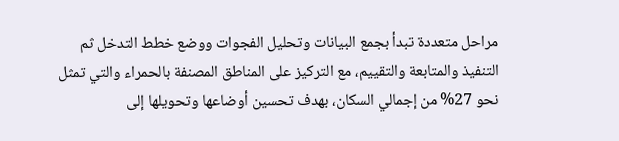مراحل متعددة تبدأ بجمع البيانات وتحليل الفجوات ووضع خطط التدخل ثم التنفيذ والمتابعة والتقييم، مع التركيز على المناطق المصنفة بالحمراء والتي تمثل نحو 27% من إجمالي السكان، بهدف تحسين أوضاعها وتحويلها إلى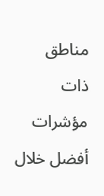مناطق ذات مؤشرات أفضل خلال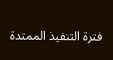فترة التنفيذ الممتدة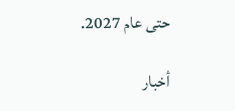حتى عام 2027.

أخبار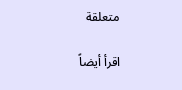متعلقة

اقرأ أيضاً